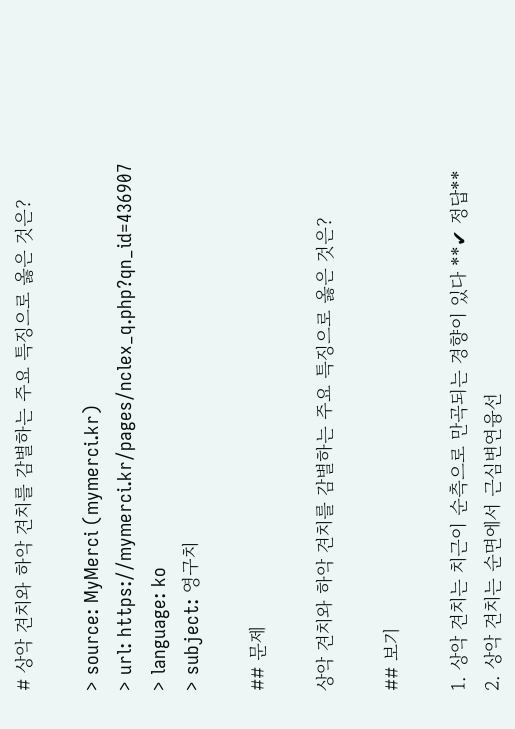# 상악 견치와 하악 견치를 감별하는 주요 특징으로 옳은 것은?

> source: MyMerci (mymerci.kr)
> url: https://mymerci.kr/pages/nclex_q.php?qn_id=436907
> language: ko
> subject: 영구치

## 문제

상악 견치와 하악 견치를 감별하는 주요 특징으로 옳은 것은?

## 보기

1. 상악 견치는 치근이 순측으로 만곡되는 경향이 있다 **✔ 정답**
2. 상악 견치는 순면에서 근심변연융선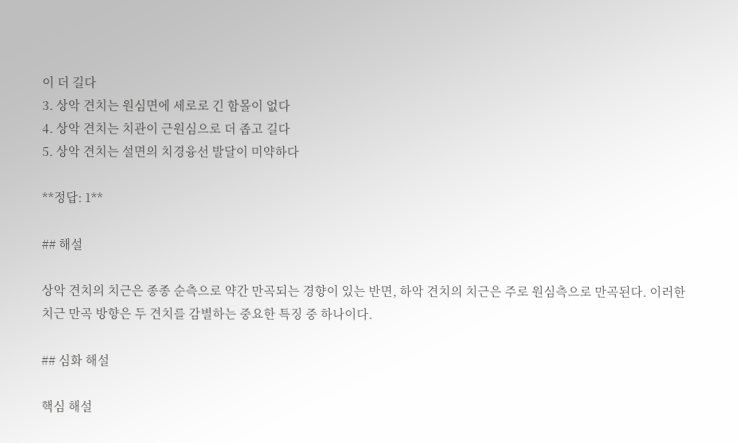이 더 길다
3. 상악 견치는 원심면에 세로로 긴 함몰이 없다
4. 상악 견치는 치관이 근원심으로 더 좁고 길다
5. 상악 견치는 설면의 치경융선 발달이 미약하다

**정답: 1**

## 해설

상악 견치의 치근은 종종 순측으로 약간 만곡되는 경향이 있는 반면, 하악 견치의 치근은 주로 원심측으로 만곡된다. 이러한 치근 만곡 방향은 두 견치를 감별하는 중요한 특징 중 하나이다.

## 심화 해설

핵심 해설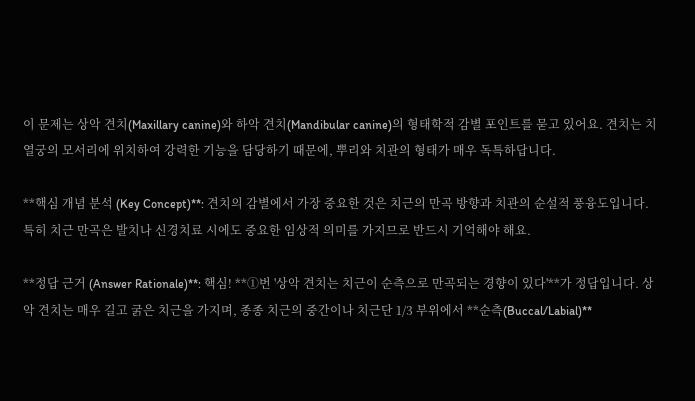이 문제는 상악 견치(Maxillary canine)와 하악 견치(Mandibular canine)의 형태학적 감별 포인트를 묻고 있어요. 견치는 치열궁의 모서리에 위치하여 강력한 기능을 담당하기 때문에, 뿌리와 치관의 형태가 매우 독특하답니다.

**핵심 개념 분석 (Key Concept)**: 견치의 감별에서 가장 중요한 것은 치근의 만곡 방향과 치관의 순설적 풍융도입니다. 특히 치근 만곡은 발치나 신경치료 시에도 중요한 임상적 의미를 가지므로 반드시 기억해야 해요.

**정답 근거 (Answer Rationale)**: 핵심! **①번 '상악 견치는 치근이 순측으로 만곡되는 경향이 있다'**가 정답입니다. 상악 견치는 매우 길고 굵은 치근을 가지며, 종종 치근의 중간이나 치근단 1/3 부위에서 **순측(Buccal/Labial)**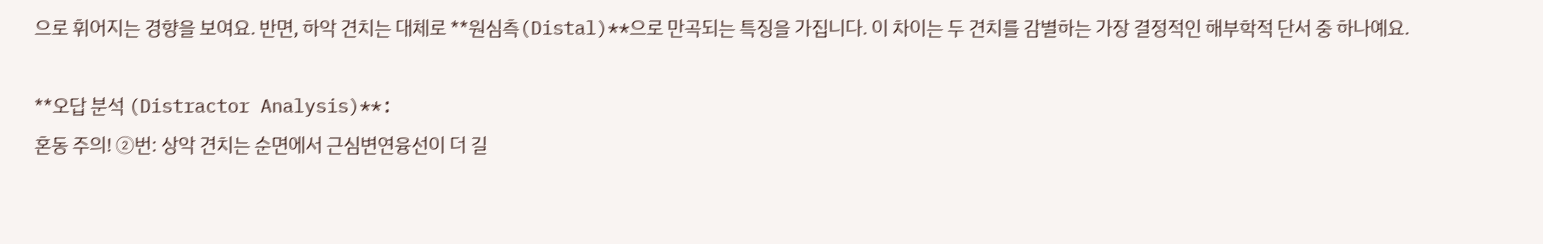으로 휘어지는 경향을 보여요. 반면, 하악 견치는 대체로 **원심측(Distal)**으로 만곡되는 특징을 가집니다. 이 차이는 두 견치를 감별하는 가장 결정적인 해부학적 단서 중 하나예요.

**오답 분석 (Distractor Analysis)**:
혼동 주의! ②번: 상악 견치는 순면에서 근심변연융선이 더 길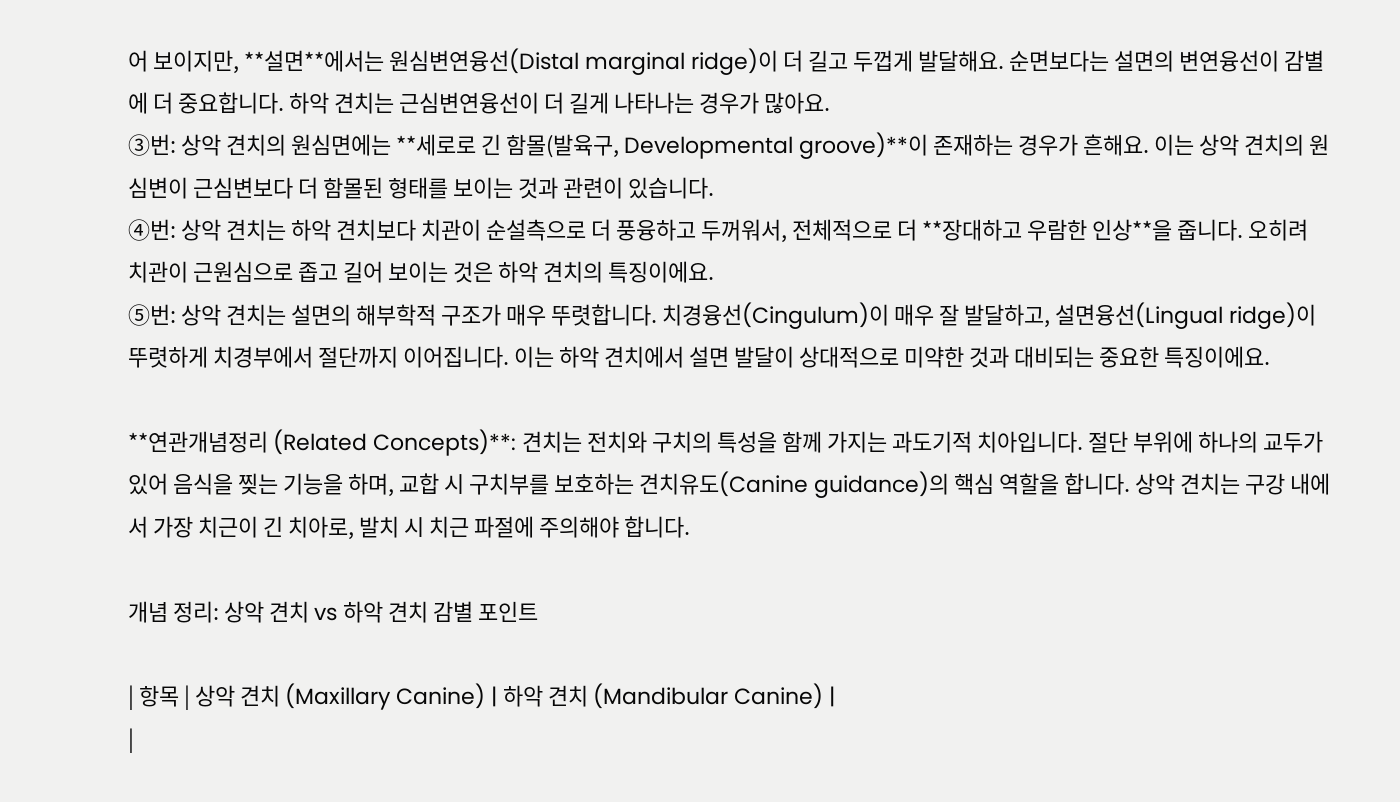어 보이지만, **설면**에서는 원심변연융선(Distal marginal ridge)이 더 길고 두껍게 발달해요. 순면보다는 설면의 변연융선이 감별에 더 중요합니다. 하악 견치는 근심변연융선이 더 길게 나타나는 경우가 많아요.
③번: 상악 견치의 원심면에는 **세로로 긴 함몰(발육구, Developmental groove)**이 존재하는 경우가 흔해요. 이는 상악 견치의 원심변이 근심변보다 더 함몰된 형태를 보이는 것과 관련이 있습니다.
④번: 상악 견치는 하악 견치보다 치관이 순설측으로 더 풍융하고 두꺼워서, 전체적으로 더 **장대하고 우람한 인상**을 줍니다. 오히려 치관이 근원심으로 좁고 길어 보이는 것은 하악 견치의 특징이에요.
⑤번: 상악 견치는 설면의 해부학적 구조가 매우 뚜렷합니다. 치경융선(Cingulum)이 매우 잘 발달하고, 설면융선(Lingual ridge)이 뚜렷하게 치경부에서 절단까지 이어집니다. 이는 하악 견치에서 설면 발달이 상대적으로 미약한 것과 대비되는 중요한 특징이에요.

**연관개념정리 (Related Concepts)**: 견치는 전치와 구치의 특성을 함께 가지는 과도기적 치아입니다. 절단 부위에 하나의 교두가 있어 음식을 찢는 기능을 하며, 교합 시 구치부를 보호하는 견치유도(Canine guidance)의 핵심 역할을 합니다. 상악 견치는 구강 내에서 가장 치근이 긴 치아로, 발치 시 치근 파절에 주의해야 합니다.

개념 정리: 상악 견치 vs 하악 견치 감별 포인트

| 항목 | 상악 견치 (Maxillary Canine) | 하악 견치 (Mandibular Canine) |
|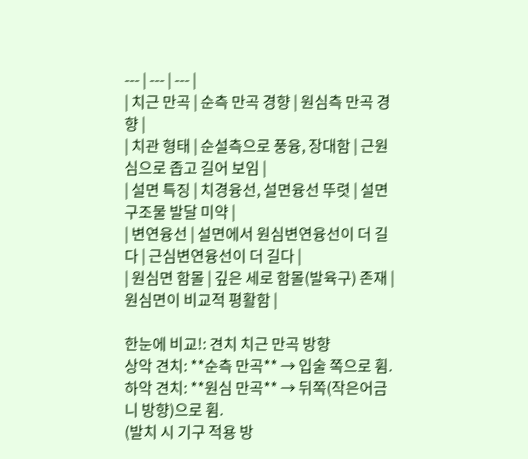--- | --- | --- |
| 치근 만곡 | 순측 만곡 경향 | 원심측 만곡 경향 |
| 치관 형태 | 순설측으로 풍융, 장대함 | 근원심으로 좁고 길어 보임 |
| 설면 특징 | 치경융선, 설면융선 뚜렷 | 설면 구조물 발달 미약 |
| 변연융선 | 설면에서 원심변연융선이 더 길다 | 근심변연융선이 더 길다 |
| 원심면 함몰 | 깊은 세로 함몰(발육구) 존재 | 원심면이 비교적 평활함 |

한눈에 비교!: 견치 치근 만곡 방향
상악 견치: **순측 만곡** → 입술 쪽으로 휨.
하악 견치: **원심 만곡** → 뒤쪽(작은어금니 방향)으로 휨.
(발치 시 기구 적용 방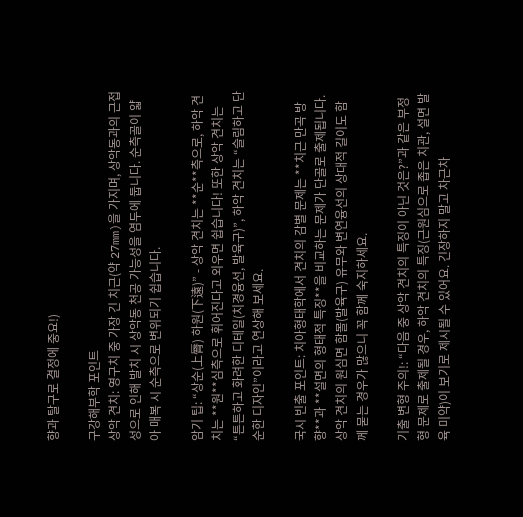향과 탈구로 결정에 중요!)

구강해부학 포인트
상악 견치: 영구치 중 가장 긴 치근(약 27mm)을 가지며, 상악동과의 근접성으로 인해 발치 시 상악동 천공 가능성을 염두에 둡니다. 순측골이 얇아 매복 시 순측으로 변위되기 쉽습니다.

암기 팁: “상순(上脣) 하원(下遠)” - 상악 견치는 **순**측으로, 하악 견치는 **원**심측으로 휘어진다고 외우면 쉽습니다! 또한 상악 견치는 “튼튼하고 화려한 디테일(치경융선, 발육구)”, 하악 견치는 “슬림하고 단순한 디자인”이라고 연상해 보세요.

국시 빈출 포인트: 치아형태학에서 견치의 감별 문제는 **치근 만곡 방향**과 **설면의 형태적 특징**을 비교하는 문제가 단골로 출제됩니다. 상악 견치의 원심면 함몰(발육구) 유무와 변연융선의 상대적 길이도 함께 묻는 경우가 많으니 꼭 함께 숙지하세요.

기출 변형 주의!: “다음 중 상악 견치의 특징이 아닌 것은?”과 같은 부정형 문제로 출제될 경우, 하악 견치의 특징(근원심으로 좁은 치관, 설면 발육 미약)이 보기로 제시될 수 있어요. 긴장하지 말고 차근차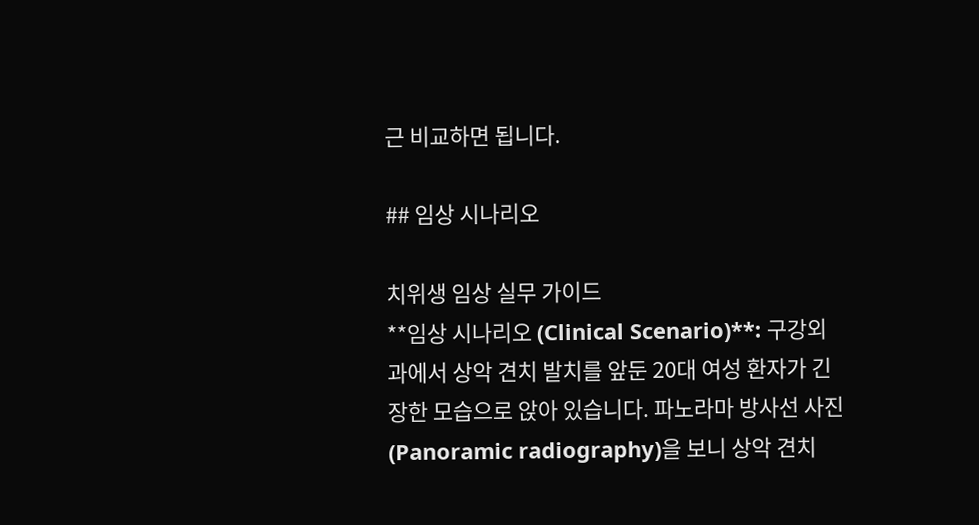근 비교하면 됩니다.

## 임상 시나리오

치위생 임상 실무 가이드
**임상 시나리오 (Clinical Scenario)**: 구강외과에서 상악 견치 발치를 앞둔 20대 여성 환자가 긴장한 모습으로 앉아 있습니다. 파노라마 방사선 사진(Panoramic radiography)을 보니 상악 견치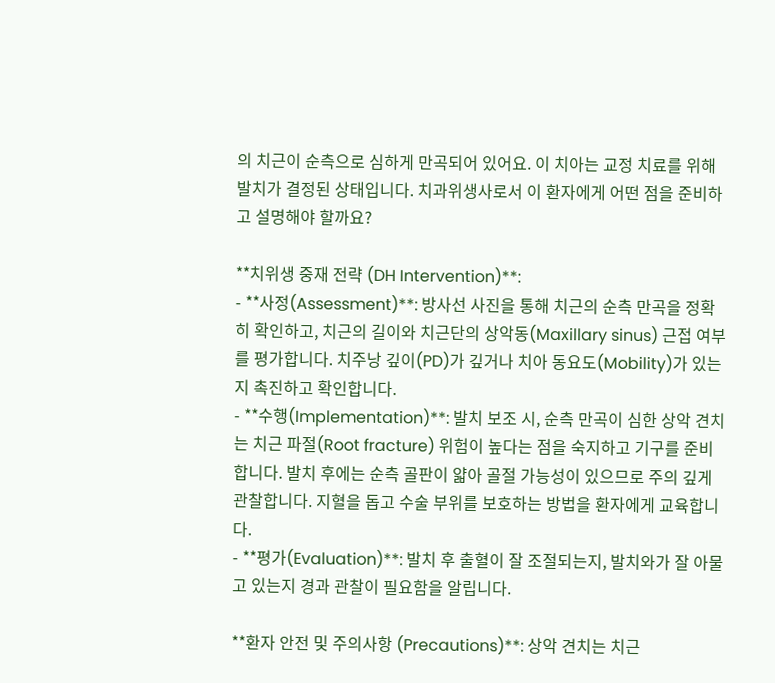의 치근이 순측으로 심하게 만곡되어 있어요. 이 치아는 교정 치료를 위해 발치가 결정된 상태입니다. 치과위생사로서 이 환자에게 어떤 점을 준비하고 설명해야 할까요?

**치위생 중재 전략 (DH Intervention)**:
- **사정(Assessment)**: 방사선 사진을 통해 치근의 순측 만곡을 정확히 확인하고, 치근의 길이와 치근단의 상악동(Maxillary sinus) 근접 여부를 평가합니다. 치주낭 깊이(PD)가 깊거나 치아 동요도(Mobility)가 있는지 촉진하고 확인합니다.
- **수행(Implementation)**: 발치 보조 시, 순측 만곡이 심한 상악 견치는 치근 파절(Root fracture) 위험이 높다는 점을 숙지하고 기구를 준비합니다. 발치 후에는 순측 골판이 얇아 골절 가능성이 있으므로 주의 깊게 관찰합니다. 지혈을 돕고 수술 부위를 보호하는 방법을 환자에게 교육합니다.
- **평가(Evaluation)**: 발치 후 출혈이 잘 조절되는지, 발치와가 잘 아물고 있는지 경과 관찰이 필요함을 알립니다.

**환자 안전 및 주의사항 (Precautions)**: 상악 견치는 치근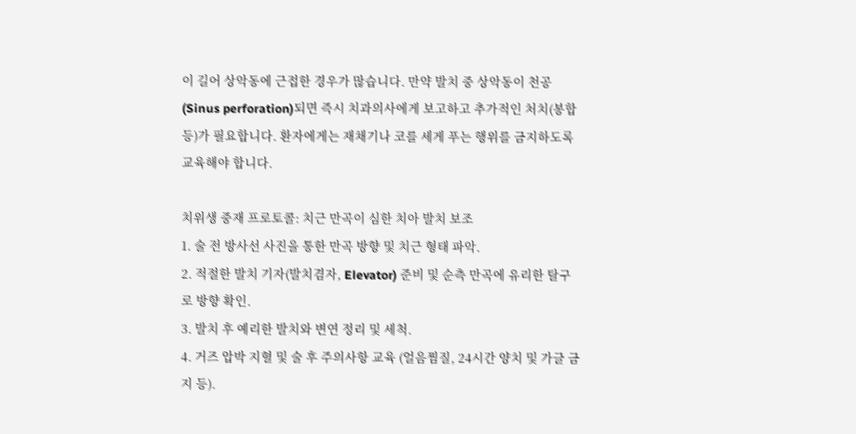이 길어 상악동에 근접한 경우가 많습니다. 만약 발치 중 상악동이 천공(Sinus perforation)되면 즉시 치과의사에게 보고하고 추가적인 처치(봉합 등)가 필요합니다. 환자에게는 재채기나 코를 세게 푸는 행위를 금지하도록 교육해야 합니다.

치위생 중재 프로토콜: 치근 만곡이 심한 치아 발치 보조
1. 술 전 방사선 사진을 통한 만곡 방향 및 치근 형태 파악.
2. 적절한 발치 기자(발치겸자, Elevator) 준비 및 순측 만곡에 유리한 탈구로 방향 확인.
3. 발치 후 예리한 발치와 변연 정리 및 세척.
4. 거즈 압박 지혈 및 술 후 주의사항 교육 (얼음찜질, 24시간 양치 및 가글 금지 등).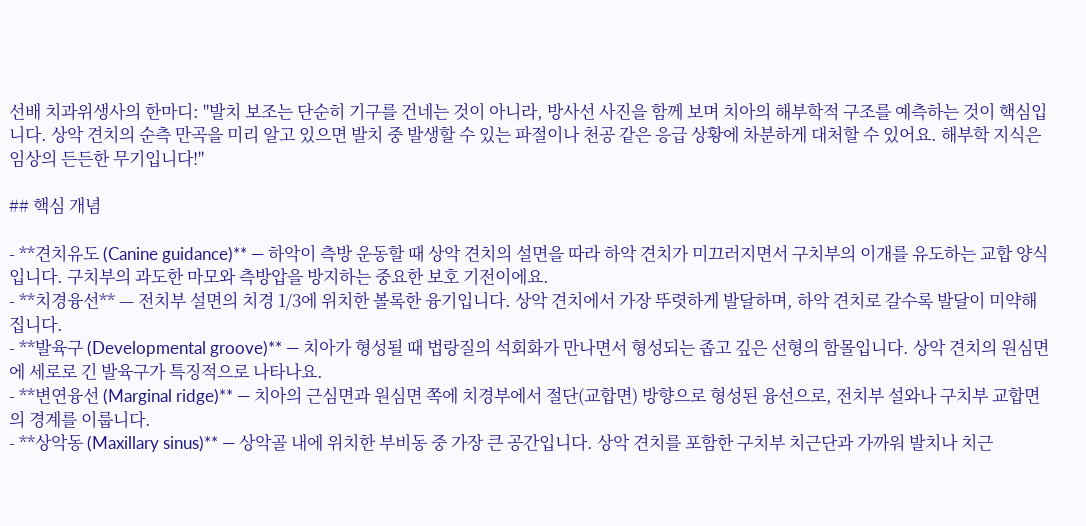선배 치과위생사의 한마디: "발치 보조는 단순히 기구를 건네는 것이 아니라, 방사선 사진을 함께 보며 치아의 해부학적 구조를 예측하는 것이 핵심입니다. 상악 견치의 순측 만곡을 미리 알고 있으면 발치 중 발생할 수 있는 파절이나 천공 같은 응급 상황에 차분하게 대처할 수 있어요. 해부학 지식은 임상의 든든한 무기입니다!"

## 핵심 개념

- **견치유도 (Canine guidance)** — 하악이 측방 운동할 때 상악 견치의 설면을 따라 하악 견치가 미끄러지면서 구치부의 이개를 유도하는 교합 양식입니다. 구치부의 과도한 마모와 측방압을 방지하는 중요한 보호 기전이에요.
- **치경융선** — 전치부 설면의 치경 1/3에 위치한 볼록한 융기입니다. 상악 견치에서 가장 뚜렷하게 발달하며, 하악 견치로 갈수록 발달이 미약해집니다.
- **발육구 (Developmental groove)** — 치아가 형성될 때 법랑질의 석회화가 만나면서 형성되는 좁고 깊은 선형의 함몰입니다. 상악 견치의 원심면에 세로로 긴 발육구가 특징적으로 나타나요.
- **변연융선 (Marginal ridge)** — 치아의 근심면과 원심면 쪽에 치경부에서 절단(교합면) 방향으로 형성된 융선으로, 전치부 설와나 구치부 교합면의 경계를 이룹니다.
- **상악동 (Maxillary sinus)** — 상악골 내에 위치한 부비동 중 가장 큰 공간입니다. 상악 견치를 포함한 구치부 치근단과 가까워 발치나 치근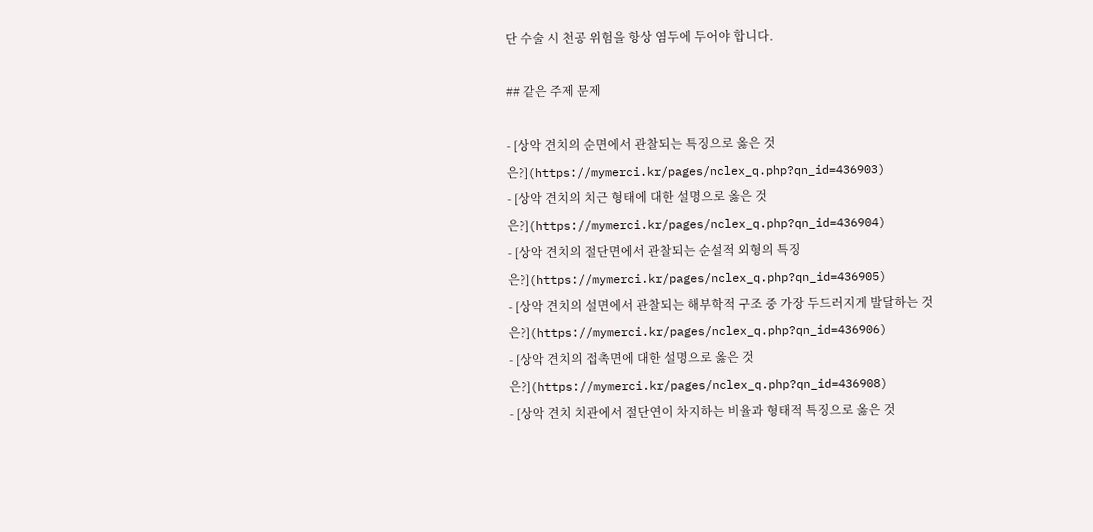단 수술 시 천공 위험을 항상 염두에 두어야 합니다.

## 같은 주제 문제

- [상악 견치의 순면에서 관찰되는 특징으로 옳은 것은?](https://mymerci.kr/pages/nclex_q.php?qn_id=436903)
- [상악 견치의 치근 형태에 대한 설명으로 옳은 것은?](https://mymerci.kr/pages/nclex_q.php?qn_id=436904)
- [상악 견치의 절단면에서 관찰되는 순설적 외형의 특징은?](https://mymerci.kr/pages/nclex_q.php?qn_id=436905)
- [상악 견치의 설면에서 관찰되는 해부학적 구조 중 가장 두드러지게 발달하는 것은?](https://mymerci.kr/pages/nclex_q.php?qn_id=436906)
- [상악 견치의 접촉면에 대한 설명으로 옳은 것은?](https://mymerci.kr/pages/nclex_q.php?qn_id=436908)
- [상악 견치 치관에서 절단연이 차지하는 비율과 형태적 특징으로 옳은 것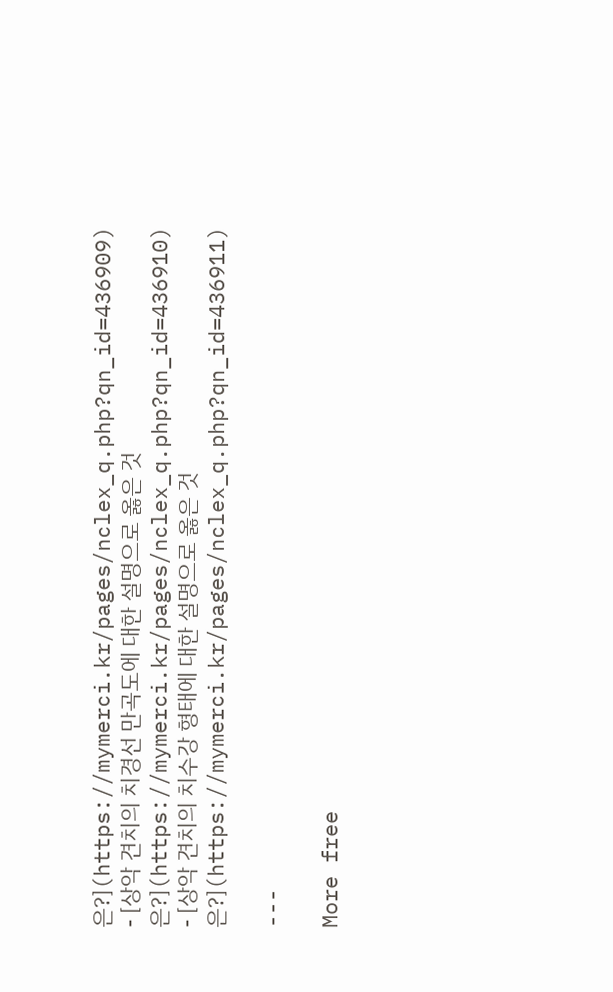은?](https://mymerci.kr/pages/nclex_q.php?qn_id=436909)
- [상악 견치의 치경선 만곡도에 대한 설명으로 옳은 것은?](https://mymerci.kr/pages/nclex_q.php?qn_id=436910)
- [상악 견치의 치수강 형태에 대한 설명으로 옳은 것은?](https://mymerci.kr/pages/nclex_q.php?qn_id=436911)

---

More free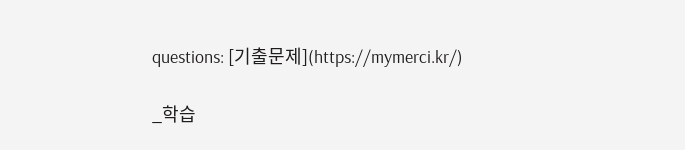questions: [기출문제](https://mymerci.kr/)

_학습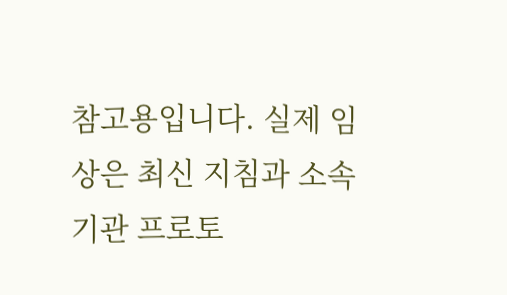참고용입니다. 실제 임상은 최신 지침과 소속 기관 프로토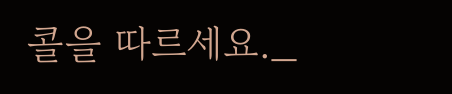콜을 따르세요._